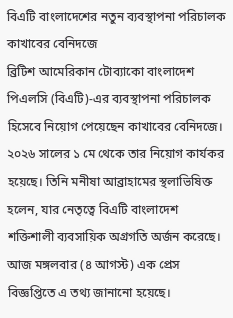বিএটি বাংলাদেশের নতুন ব্যবস্থাপনা পরিচালক কাখাবের বেনিদজে
ব্রিটিশ আমেরিকান টোব্যাকো বাংলাদেশ পিএলসি (বিএটি)-এর ব্যবস্থাপনা পরিচালক হিসেবে নিয়োগ পেয়েছেন কাখাবের বেনিদজে। ২০২৬ সালের ১ মে থেকে তার নিয়োগ কার্যকর হয়েছে। তিনি মনীষা আব্রাহামের স্থলাভিষিক্ত হলেন, যার নেতৃত্বে বিএটি বাংলাদেশ শক্তিশালী ব্যবসায়িক অগ্রগতি অর্জন করেছে। আজ মঙ্গলবার (৪ আগস্ট) এক প্রেস বিজ্ঞপ্তিতে এ তথ্য জানানো হয়েছে।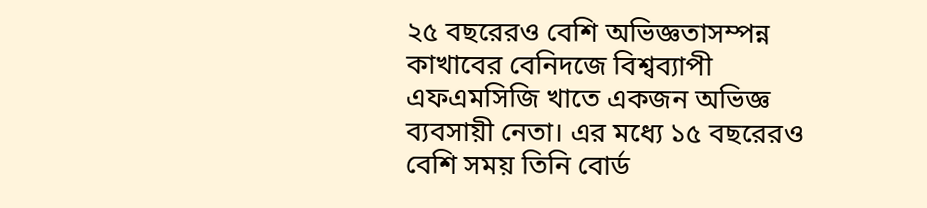২৫ বছরেরও বেশি অভিজ্ঞতাসম্পন্ন কাখাবের বেনিদজে বিশ্বব্যাপী এফএমসিজি খাতে একজন অভিজ্ঞ ব্যবসায়ী নেতা। এর মধ্যে ১৫ বছরেরও বেশি সময় তিনি বোর্ড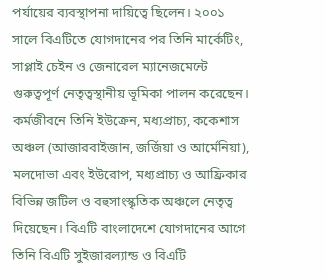পর্যায়ের ব্যবস্থাপনা দায়িত্বে ছিলেন। ২০০১ সালে বিএটিতে যোগদানের পর তিনি মার্কেটিং, সাপ্লাই চেইন ও জেনারেল ম্যানেজমেন্টে গুরুত্বপূর্ণ নেতৃত্বস্থানীয় ভূমিকা পালন করেছেন।
কর্মজীবনে তিনি ইউক্রেন, মধ্যপ্রাচ্য, ককেশাস অঞ্চল (আজারবাইজান, জর্জিয়া ও আর্মেনিয়া), মলদোভা এবং ইউরোপ, মধ্যপ্রাচ্য ও আফ্রিকার বিভিন্ন জটিল ও বহুসাংস্কৃতিক অঞ্চলে নেতৃত্ব দিয়েছেন। বিএটি বাংলাদেশে যোগদানের আগে তিনি বিএটি সুইজারল্যান্ড ও বিএটি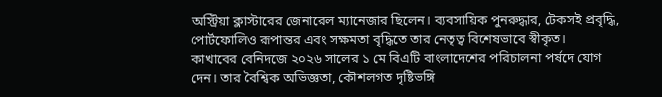অস্ট্রিয়া ক্লাস্টারের জেনারেল ম্যানেজার ছিলেন। ব্যবসায়িক পুনরুদ্ধার, টেকসই প্রবৃদ্ধি, পোর্টফোলিও রূপান্তর এবং সক্ষমতা বৃদ্ধিতে তার নেতৃত্ব বিশেষভাবে স্বীকৃত।
কাখাবের বেনিদজে ২০২৬ সালের ১ মে বিএটি বাংলাদেশের পরিচালনা পর্ষদে যোগ দেন। তার বৈশ্বিক অভিজ্ঞতা, কৌশলগত দৃষ্টিভঙ্গি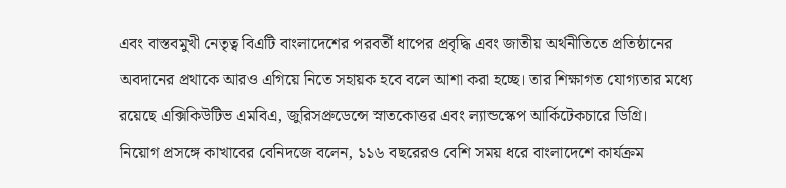এবং বাস্তবমুখী নেতৃত্ব বিএটি বাংলাদেশের পরবর্তী ধাপের প্রবৃদ্ধি এবং জাতীয় অর্থনীতিতে প্রতিষ্ঠানের অবদানের প্রথাকে আরও এগিয়ে নিতে সহায়ক হবে বলে আশা করা হচ্ছে। তার শিক্ষাগত যোগ্যতার মধ্যে রয়েছে এক্সিকিউটিভ এমবিএ, জুরিসপ্রুডেন্সে স্নাতকোত্তর এবং ল্যান্ডস্কেপ আর্কিটেকচারে ডিগ্রি।
নিয়োগ প্রসঙ্গে কাখাবের বেনিদজে বলেন, ১১৬ বছরেরও বেশি সময় ধরে বাংলাদেশে কার্যক্রম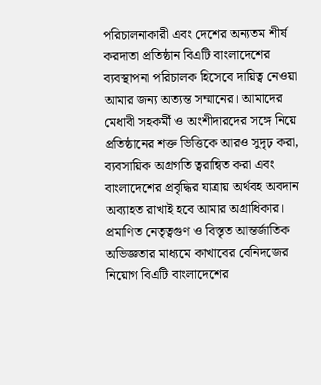পরিচালনাকারী এবং দেশের অন্যতম শীর্ষ করদাতা প্রতিষ্ঠান বিএটি বাংলাদেশের ব্যবস্থাপনা পরিচালক হিসেবে দায়িত্ব নেওয়া আমার জন্য অত্যন্ত সম্মানের। আমাদের মেধাবী সহকর্মী ও অংশীদারদের সঙ্গে নিয়ে প্রতিষ্ঠানের শক্ত ভিত্তিকে আরও সুদৃঢ় করা, ব্যবসায়িক অগ্রগতি ত্বরান্বিত করা এবং বাংলাদেশের প্রবৃদ্ধির যাত্রায় অর্থবহ অবদান অব্যাহত রাখাই হবে আমার অগ্রাধিকার।
প্রমাণিত নেতৃত্বগুণ ও বিস্তৃত আন্তর্জাতিক অভিজ্ঞতার মাধ্যমে কাখাবের বেনিদজের নিয়োগ বিএটি বাংলাদেশের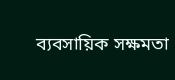ব্যবসায়িক সক্ষমতা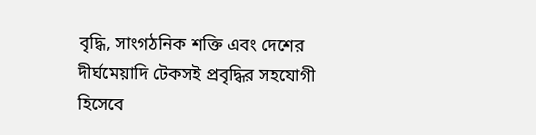বৃদ্ধি, সাংগঠনিক শক্তি এবং দেশের দীর্ঘমেয়াদি টেকসই প্রবৃদ্ধির সহযোগী হিসেবে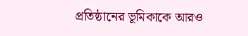প্রতিষ্ঠানের ভূমিকাকে আরও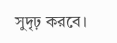সুদৃঢ় করবে।